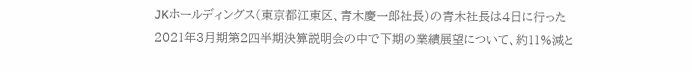JKホールディングス(東京都江東区、青木慶一郎社長)の青木社長は4日に行った2021年3月期第2四半期決算説明会の中で下期の業績展望について、約11%減と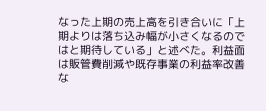なった上期の売上高を引き合いに「上期よりは落ち込み幅が小さくなるのではと期待している」と述べた。利益面は販管費削減や既存事業の利益率改善な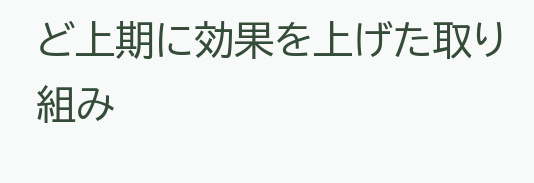ど上期に効果を上げた取り組み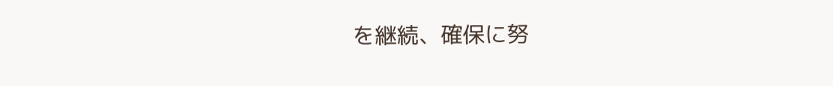を継続、確保に努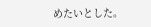めたいとした。